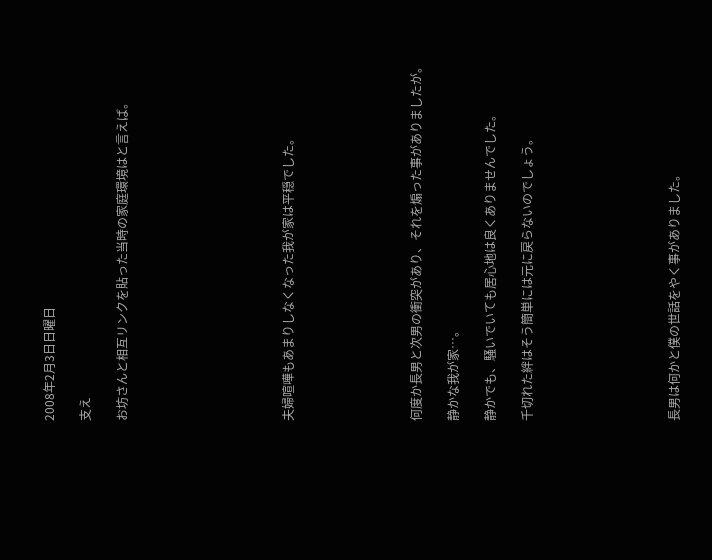2008年2月3日日曜日

支え

お坊さんと相互リンクを貼った当時の家庭環境はと言えば。








夫婦喧嘩もあまりしなくなった我が家は平穏でした。






何度か長男と次男の衝突があり、それを煽った事がありましたが。

静かな我が家…。

静かでも、騒いでいても居心地は良くありませんでした。

千切れた絆はそう簡単には元に戻らないのでしょう。







長男は何かと僕の世話をやく事がありました。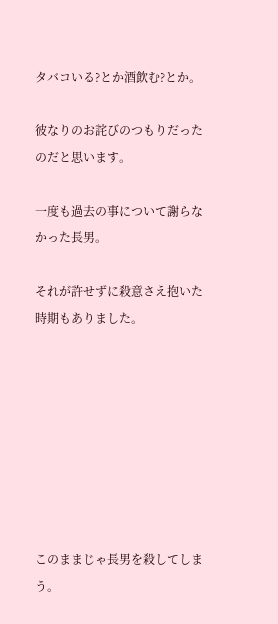タバコいる?とか酒飲む?とか。

彼なりのお詫びのつもりだったのだと思います。

一度も過去の事について謝らなかった長男。

それが許せずに殺意さえ抱いた時期もありました。








このままじゃ長男を殺してしまう。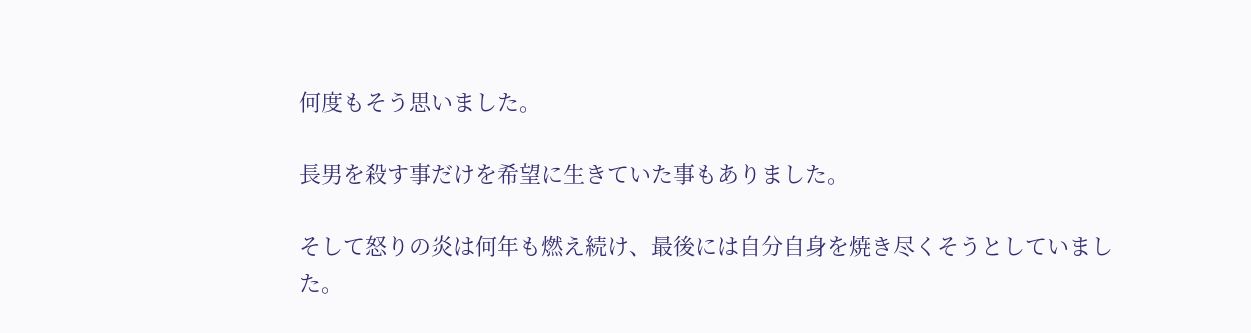何度もそう思いました。

長男を殺す事だけを希望に生きていた事もありました。

そして怒りの炎は何年も燃え続け、最後には自分自身を焼き尽くそうとしていました。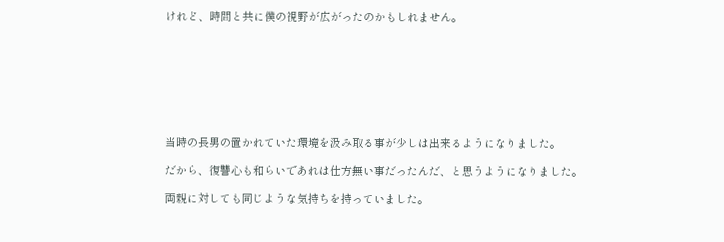けれど、時間と共に僕の視野が広がったのかもしれません。








当時の長男の置かれていた環境を汲み取る事が少しは出来るようになりました。

だから、復讐心も和らいであれは仕方無い事だったんだ、と思うようになりました。

両親に対しても同じような気持ちを持っていました。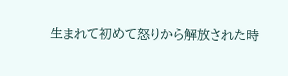生まれて初めて怒りから解放された時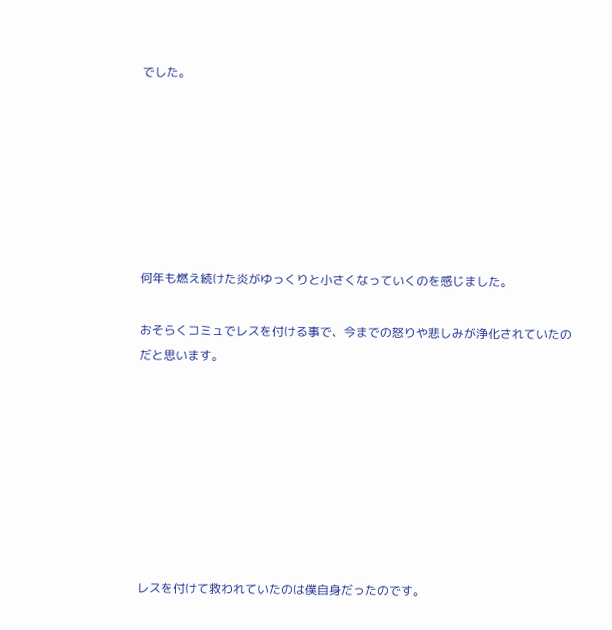でした。







何年も燃え続けた炎がゆっくりと小さくなっていくのを感じました。

おそらくコミュでレスを付ける事で、今までの怒りや悲しみが浄化されていたのだと思います。








レスを付けて救われていたのは僕自身だったのです。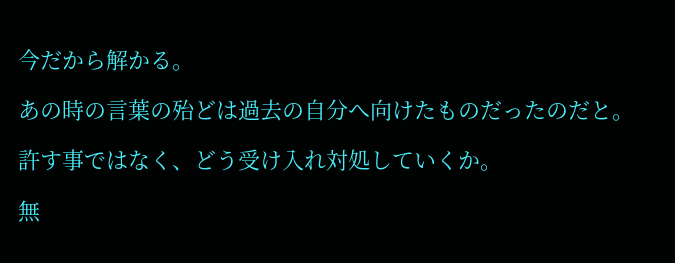今だから解かる。

あの時の言葉の殆どは過去の自分へ向けたものだったのだと。

許す事ではなく、どう受け入れ対処していくか。

無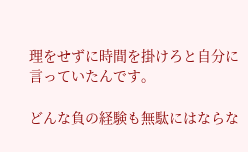理をせずに時間を掛けろと自分に言っていたんです。

どんな負の経験も無駄にはならな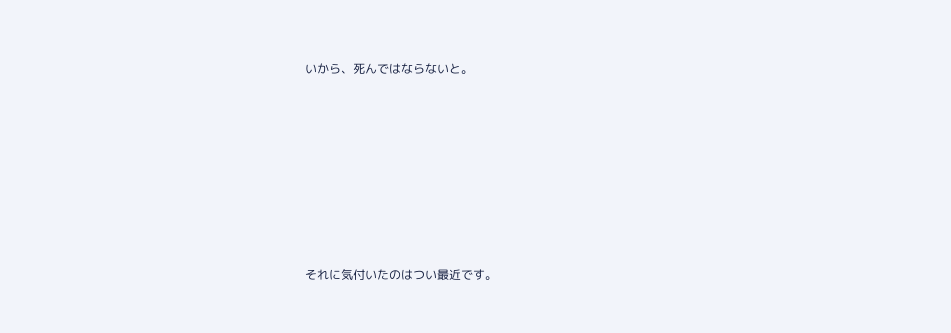いから、死んではならないと。







それに気付いたのはつい最近です。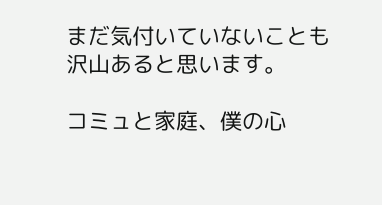まだ気付いていないことも沢山あると思います。

コミュと家庭、僕の心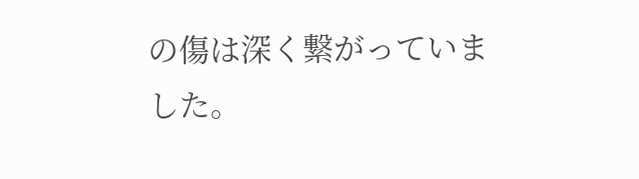の傷は深く繋がっていました。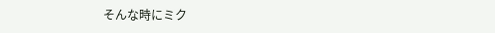そんな時にミク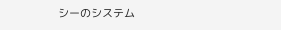シーのシステム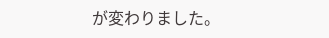が変わりました。